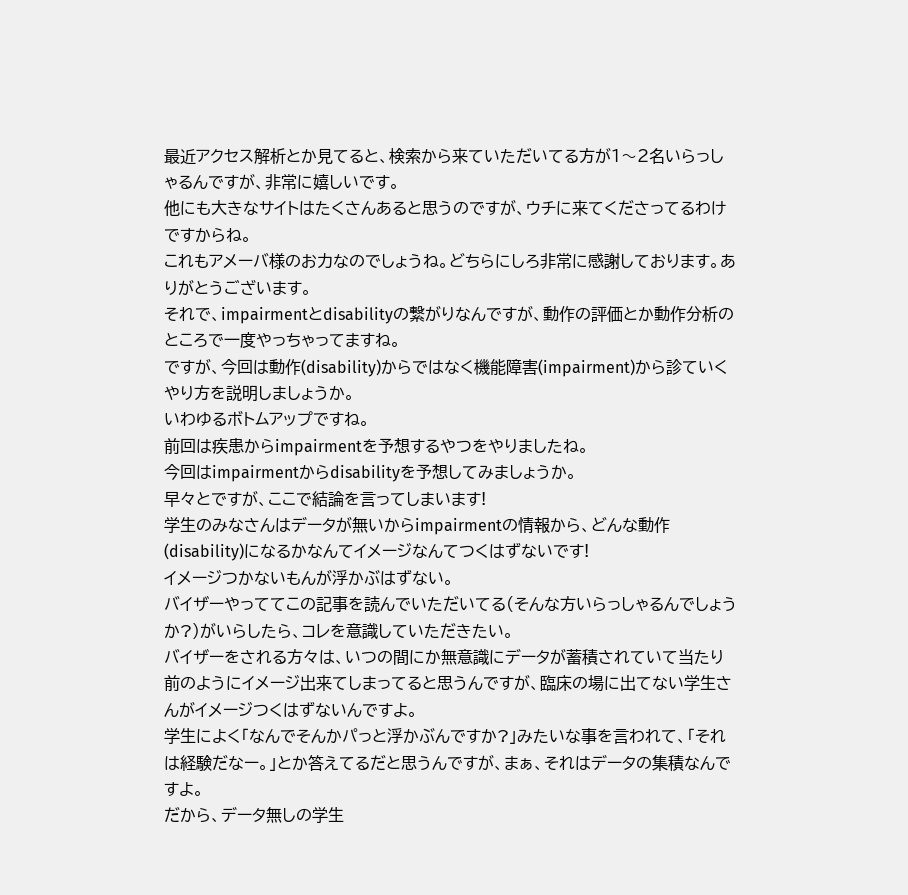最近アクセス解析とか見てると、検索から来ていただいてる方が1〜2名いらっしゃるんですが、非常に嬉しいです。
他にも大きなサイトはたくさんあると思うのですが、ウチに来てくださってるわけですからね。
これもアメーバ様のお力なのでしょうね。どちらにしろ非常に感謝しております。ありがとうございます。
それで、impairmentとdisabilityの繋がりなんですが、動作の評価とか動作分析のところで一度やっちゃってますね。
ですが、今回は動作(disability)からではなく機能障害(impairment)から診ていくやり方を説明しましょうか。
いわゆるボトムアップですね。
前回は疾患からimpairmentを予想するやつをやりましたね。
今回はimpairmentからdisabilityを予想してみましょうか。
早々とですが、ここで結論を言ってしまいます!
学生のみなさんはデータが無いからimpairmentの情報から、どんな動作(disability)になるかなんてイメージなんてつくはずないです!
イメージつかないもんが浮かぶはずない。
バイザーやっててこの記事を読んでいただいてる(そんな方いらっしゃるんでしょうか?)がいらしたら、コレを意識していただきたい。
バイザーをされる方々は、いつの間にか無意識にデータが蓄積されていて当たり前のようにイメージ出来てしまってると思うんですが、臨床の場に出てない学生さんがイメージつくはずないんですよ。
学生によく「なんでそんかパっと浮かぶんですか?」みたいな事を言われて、「それは経験だなー。」とか答えてるだと思うんですが、まぁ、それはデータの集積なんですよ。
だから、データ無しの学生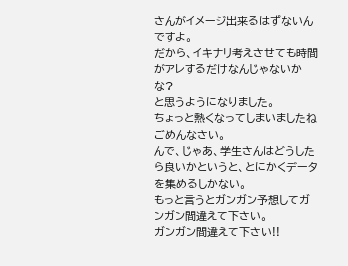さんがイメージ出来るはずないんですよ。
だから、イキナリ考えさせても時間がアレするだけなんじゃないかな?
と思うようになりました。
ちょっと熱くなってしまいましたねごめんなさい。
んで、じゃあ、学生さんはどうしたら良いかというと、とにかくデータを集めるしかない。
もっと言うとガンガン予想してガンガン間違えて下さい。
ガンガン間違えて下さい!!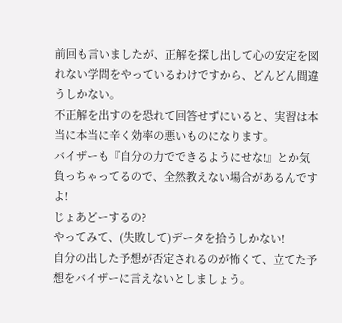前回も言いましたが、正解を探し出して心の安定を図れない学問をやっているわけですから、どんどん間違うしかない。
不正解を出すのを恐れて回答せずにいると、実習は本当に本当に辛く効率の悪いものになります。
バイザーも『自分の力でできるようにせな!』とか気負っちゃってるので、全然教えない場合があるんですよ!
じょあどーするの?
やってみて、(失敗して)データを拾うしかない!
自分の出した予想が否定されるのが怖くて、立てた予想をバイザーに言えないとしましょう。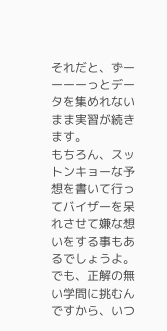それだと、ずーーーーっとデータを集めれないまま実習が続きます。
もちろん、スットンキョーな予想を書いて行ってバイザーを呆れさせて嫌な想いをする事もあるでしょうよ。
でも、正解の無い学問に挑むんですから、いつ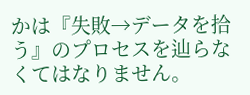かは『失敗→データを拾う』のプロセスを辿らなくてはなりません。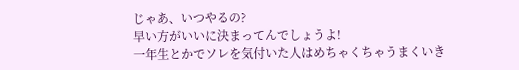じゃあ、いつやるの?
早い方がいいに決まってんでしょうよ!
一年生とかでソレを気付いた人はめちゃくちゃうまくいき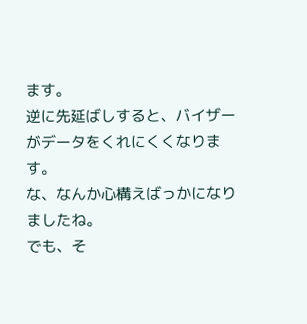ます。
逆に先延ばしすると、バイザーがデータをくれにくくなります。
な、なんか心構えばっかになりましたね。
でも、そ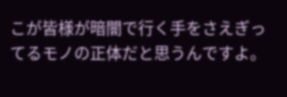こが皆様が暗闇で行く手をさえぎってるモノの正体だと思うんですよ。